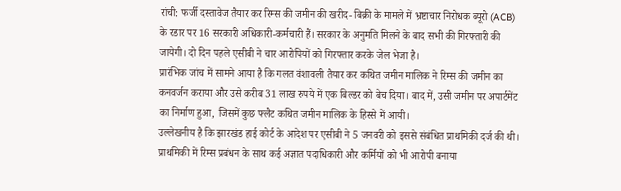रांची: फर्जी दस्तावेज तैयार कर रिम्स की जमीन की खरीद- बिक्री के मामले में भ्रष्टाचार निरोधक ब्यूरो (ACB) के रडार पर 16 सरकारी अधिकारी-कर्मचारी हैं। सरकार के अनुमति मिलने के बाद सभी की गिरफ्तारी की जायेगी। दो दिन पहले एसीबी ने चार आरोपियों को गिरफ्तार करके जेल भेजा है।
प्रारंभिक जांच में सामने आया है कि गलत वंशावली तैयार कर कथित जमीन मालिक ने रिम्स की जमीन का कनवर्जन कराया और उसे करीब 31 लाख रुपये में एक बिल्डर को बेच दिया। बाद में, उसी जमीन पर अपार्टमेंट का निर्माण हुआ, जिसमें कुछ फ्लैट कथित जमीन मालिक के हिस्से में आयी।
उल्लेखनीय है कि झारखंड हाई कोर्ट के आदेश पर एसीबी ने 5 जनवरी को इससे संबंधित प्राथमिकी दर्ज की थी। प्राथमिकी में रिम्स प्रबंधन के साथ कई अज्ञात पदाधिकारी और कर्मियों को भी आरोपी बनाया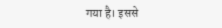गया है। इससे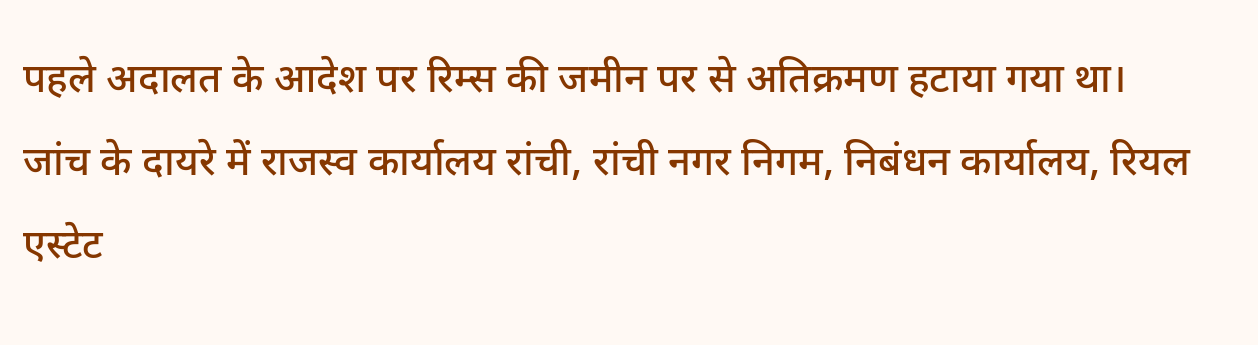पहले अदालत के आदेश पर रिम्स की जमीन पर से अतिक्रमण हटाया गया था।
जांच के दायरे में राजस्व कार्यालय रांची, रांची नगर निगम, निबंधन कार्यालय, रियल एस्टेट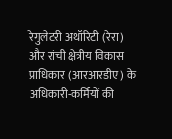रेगुलेटरी अथॉरिटी (रेरा) और रांची क्षेत्रीय विकास प्राधिकार (आरआरडीए) के अधिकारी-कर्मियों की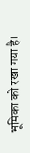भूमिका को रखा गया है।